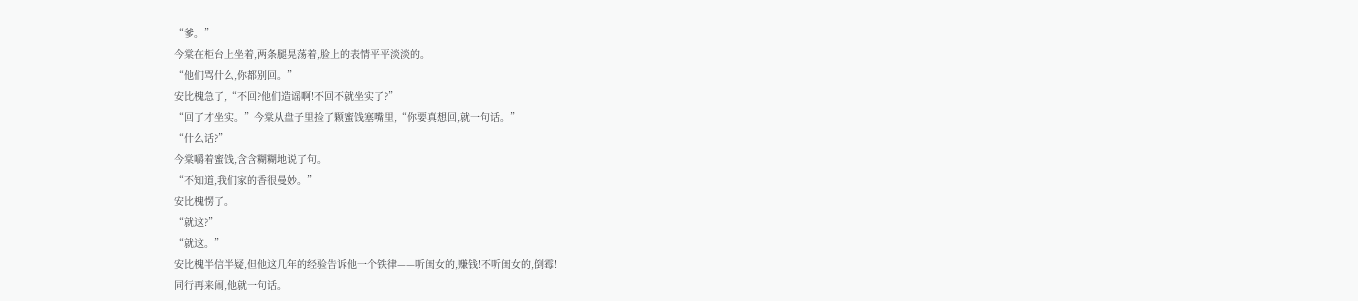“爹。”
今棠在柜台上坐着,两条腿晃荡着,脸上的表情平平淡淡的。
“他们骂什么,你都别回。”
安比槐急了,“不回?他们造谣啊!不回不就坐实了?”
“回了才坐实。”今棠从盘子里捡了颗蜜饯塞嘴里,“你要真想回,就一句话。”
“什么话?”
今棠嚼着蜜饯,含含糊糊地说了句。
“不知道,我们家的香很曼妙。”
安比槐愣了。
“就这?”
“就这。”
安比槐半信半疑,但他这几年的经验告诉他一个铁律——听闺女的,赚钱!不听闺女的,倒霉!
同行再来闹,他就一句话。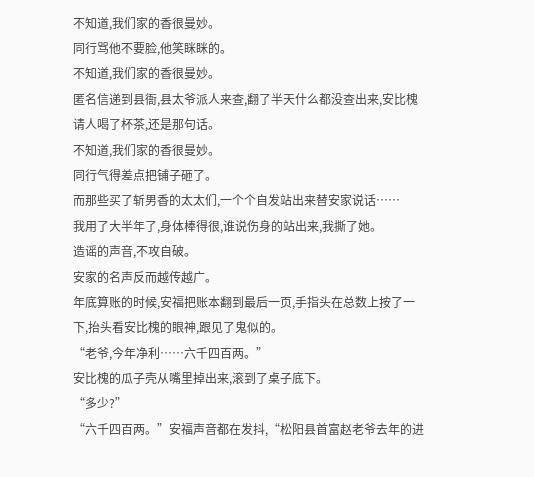不知道,我们家的香很曼妙。
同行骂他不要脸,他笑眯眯的。
不知道,我们家的香很曼妙。
匿名信递到县衙,县太爷派人来查,翻了半天什么都没查出来,安比槐请人喝了杯茶,还是那句话。
不知道,我们家的香很曼妙。
同行气得差点把铺子砸了。
而那些买了斩男香的太太们,一个个自发站出来替安家说话……
我用了大半年了,身体棒得很,谁说伤身的站出来,我撕了她。
造谣的声音,不攻自破。
安家的名声反而越传越广。
年底算账的时候,安福把账本翻到最后一页,手指头在总数上按了一下,抬头看安比槐的眼神,跟见了鬼似的。
“老爷,今年净利……六千四百两。”
安比槐的瓜子壳从嘴里掉出来,滚到了桌子底下。
“多少?”
“六千四百两。”安福声音都在发抖,“松阳县首富赵老爷去年的进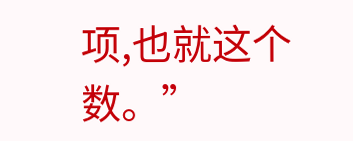项,也就这个数。”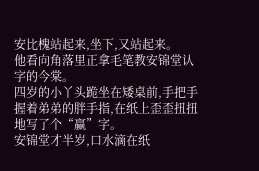安比槐站起来,坐下,又站起来。
他看向角落里正拿毛笔教安锦堂认字的今棠。
四岁的小丫头跪坐在矮桌前,手把手握着弟弟的胖手指,在纸上歪歪扭扭地写了个“赢”字。
安锦堂才半岁,口水滴在纸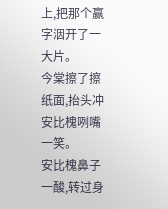上,把那个赢字洇开了一大片。
今棠擦了擦纸面,抬头冲安比槐咧嘴一笑。
安比槐鼻子一酸,转过身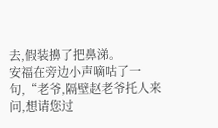去,假装擤了把鼻涕。
安福在旁边小声嘀咕了一句,“老爷,隔壁赵老爷托人来问,想请您过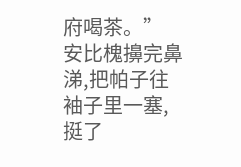府喝茶。”
安比槐擤完鼻涕,把帕子往袖子里一塞,挺了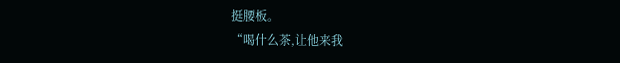挺腰板。
“喝什么茶,让他来我